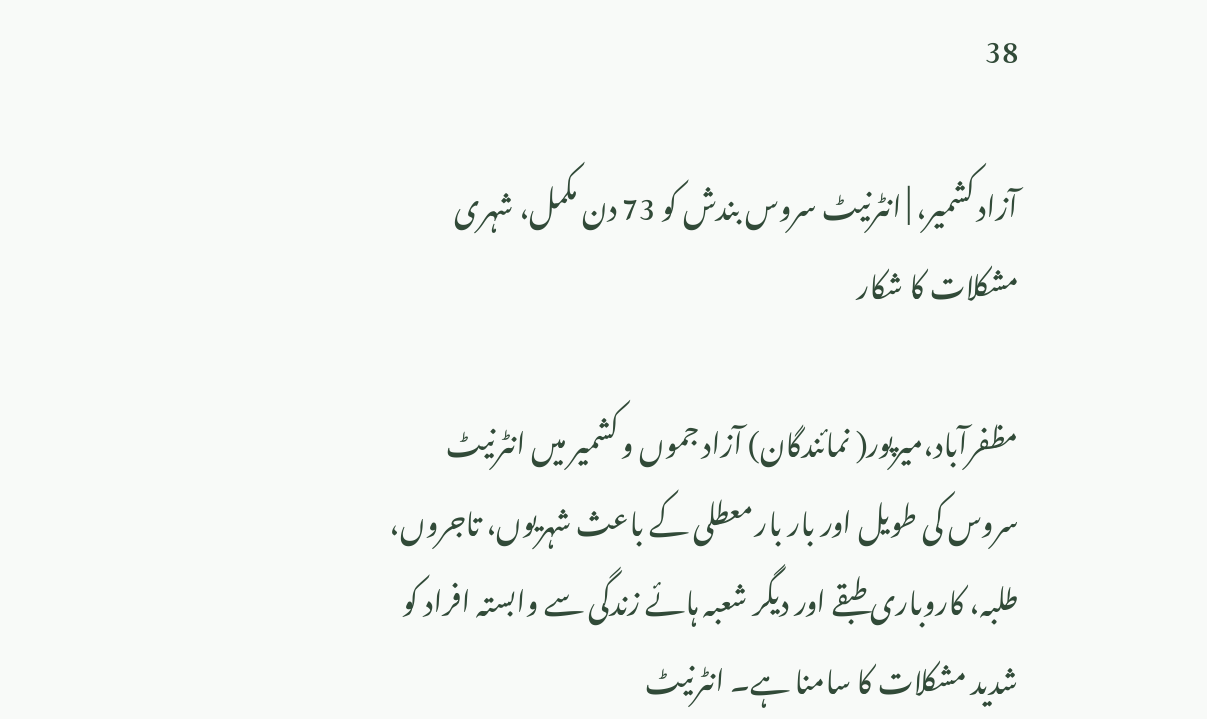38

آزاد کشمیر، | انٹرنیٹ سروس بندش کو 73 دن مکمل، شہری مشکلات کا شکار

مظفرآباد،میرپور( نمائندگان) آزاد جموں و کشمیر میں انٹرنیٹ سروس کی طویل اور بار بار معطلی کے باعث شہریوں، تاجروں، طلبہ، کاروباری طبقے اور دیگر شعبہ ہائے زندگی سے وابستہ افراد کو شدید مشکلات کا سامنا ہے۔ انٹرنیٹ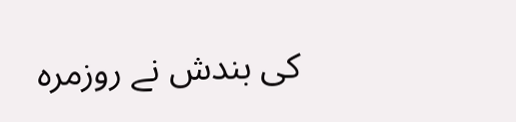کی بندش نے روزمرہ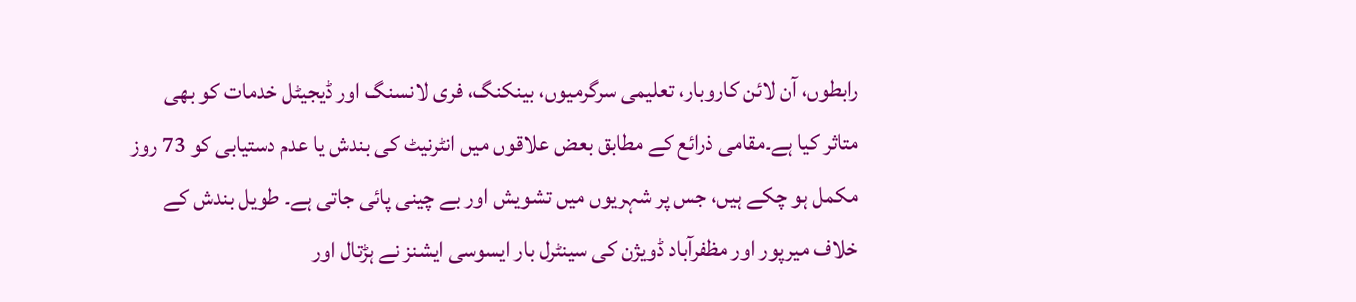رابطوں، آن لائن کاروبار، تعلیمی سرگرمیوں، بینکنگ، فری لانسنگ اور ڈیجیٹل خدمات کو بھی متاثر کیا ہے۔مقامی ذرائع کے مطابق بعض علاقوں میں انٹرنیٹ کی بندش یا عدم دستیابی کو 73 روز مکمل ہو چکے ہیں، جس پر شہریوں میں تشویش اور بے چینی پائی جاتی ہے۔ طویل بندش کے خلاف میرپور اور مظفرآباد ڈویژن کی سینٹرل بار ایسوسی ایشنز نے ہڑتال اور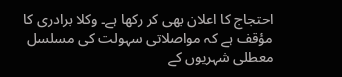احتجاج کا اعلان بھی کر رکھا ہے۔ وکلا برادری کا مؤقف ہے کہ مواصلاتی سہولت کی مسلسل معطلی شہریوں کے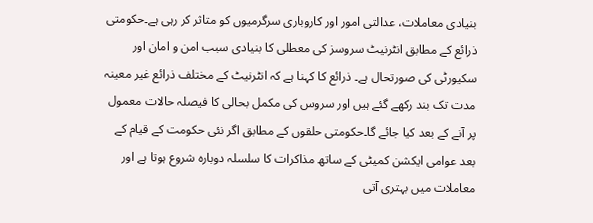بنیادی معاملات، عدالتی امور اور کاروباری سرگرمیوں کو متاثر کر رہی ہے۔حکومتی ذرائع کے مطابق انٹرنیٹ سروسز کی معطلی کا بنیادی سبب امن و امان اور سکیورٹی کی صورتحال ہے۔ ذرائع کا کہنا ہے کہ انٹرنیٹ کے مختلف ذرائع غیر معینہ مدت تک بند رکھے گئے ہیں اور سروس کی مکمل بحالی کا فیصلہ حالات معمول پر آنے کے بعد کیا جائے گا۔حکومتی حلقوں کے مطابق اگر نئی حکومت کے قیام کے بعد عوامی ایکشن کمیٹی کے ساتھ مذاکرات کا سلسلہ دوبارہ شروع ہوتا ہے اور معاملات میں بہتری آتی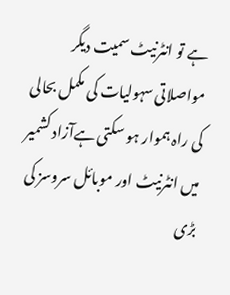ہے تو انٹرنیٹ سمیت دیگر مواصلاتی سہولیات کی مکمل بحالی کی راہ ہموار ہو سکتی ہےآزاد کشمیر میں انٹرنیٹ اور موبائل سروسز کی بڑی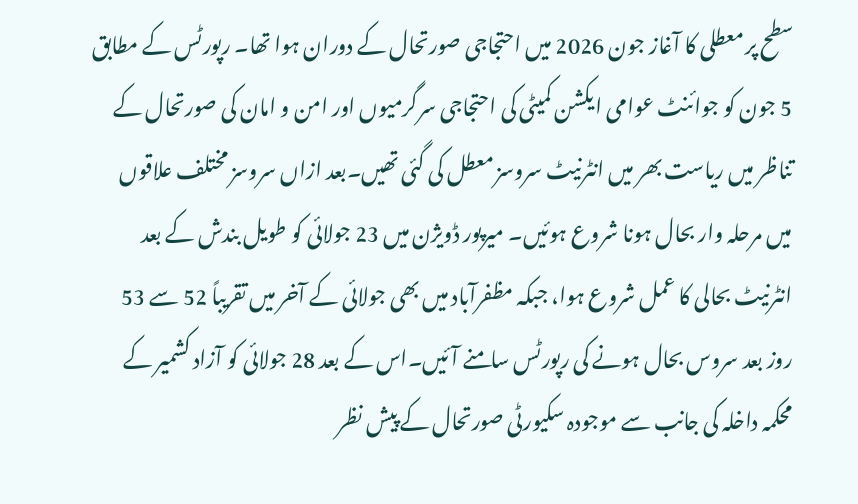سطح پر معطلی کا آغاز جون 2026 میں احتجاجی صورتحال کے دوران ہوا تھا۔ رپورٹس کے مطابق 5 جون کو جوائنٹ عوامی ایکشن کمیٹی کی احتجاجی سرگرمیوں اور امن و امان کی صورتحال کے تناظر میں ریاست بھر میں انٹرنیٹ سروسز معطل کی گئی تھیں۔بعد ازاں سروسز مختلف علاقوں میں مرحلہ وار بحال ہونا شروع ہوئیں۔ میرپور ڈویژن میں 23 جولائی کو طویل بندش کے بعد انٹرنیٹ بحالی کا عمل شروع ہوا، جبکہ مظفرآباد میں بھی جولائی کے آخر میں تقریباً 52 سے 53 روز بعد سروس بحال ہونے کی رپورٹس سامنے آئیں۔اس کے بعد 28 جولائی کو آزاد کشمیر کے محکمہ داخلہ کی جانب سے موجودہ سکیورٹی صورتحال کے پیش نظر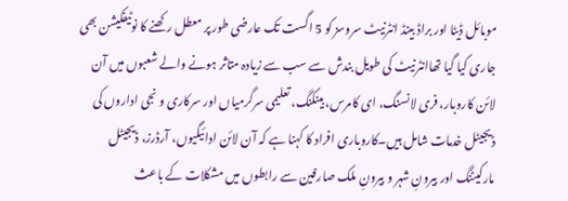موبائل ڈیٹا اور براڈ بینڈ انٹرنیٹ سروسز کو 5 اگست تک عارضی طور پر معطل رکھنے کا نوٹیفکیشن بھی جاری کیا گیا تھاانٹرنیٹ کی طویل بندش سے سب سے زیادہ متاثر ہونے والے شعبوں میں آن لائن کاروبار، فری لانسنگ، ای کامرس، بینکنگ، تعلیمی سرگرمیاں اور سرکاری و نجی اداروں کی ڈیجیٹل خدمات شامل ہیں۔کاروباری افراد کا کہنا ہے کہ آن لائن ادائیگیوں، آرڈرز، ڈیجیٹل مارکیٹنگ اور بیرونِ شہر و بیرونِ ملک صارفین سے رابطوں میں مشکلات کے باعث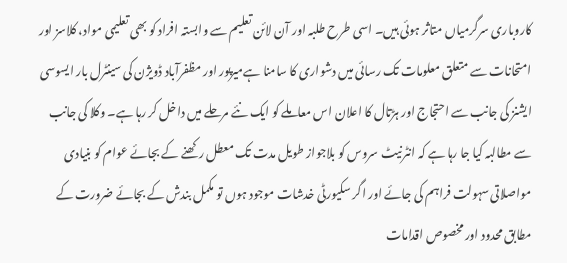کاروباری سرگرمیاں متاثر ہوئی ہیں۔ اسی طرح طلبہ اور آن لائن تعلیم سے وابستہ افراد کو بھی تعلیمی مواد، کلاسز اور امتحانات سے متعلق معلومات تک رسائی میں دشواری کا سامنا ہےمیرپور اور مظفرآباد ڈویژن کی سینٹرل بار ایسوسی ایشنز کی جانب سے احتجاج اور ہڑتال کا اعلان اس معاملے کو ایک نئے مرحلے میں داخل کر رہا ہے۔ وکلا کی جانب سے مطالبہ کیا جا رہا ہے کہ انٹرنیٹ سروس کو بلاجواز طویل مدت تک معطل رکھنے کے بجائے عوام کو بنیادی مواصلاتی سہولت فراہم کی جائے اور اگر سکیورٹی خدشات موجود ہوں تو مکمل بندش کے بجائے ضرورت کے مطابق محدود اور مخصوص اقدامات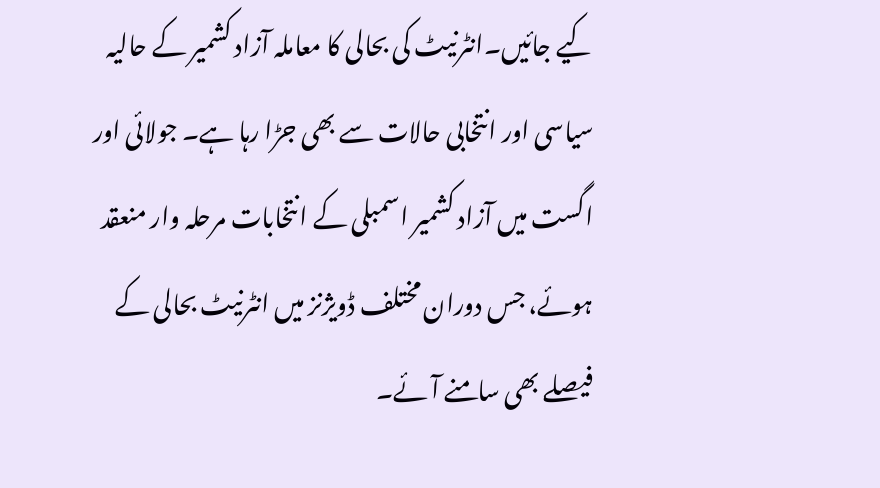کیے جائیں۔انٹرنیٹ کی بحالی کا معاملہ آزاد کشمیر کے حالیہ سیاسی اور انتخابی حالات سے بھی جڑا رہا ہے۔ جولائی اور اگست میں آزاد کشمیر اسمبلی کے انتخابات مرحلہ وار منعقد ہوئے، جس دوران مختلف ڈویژنز میں انٹرنیٹ بحالی کے فیصلے بھی سامنے آئے۔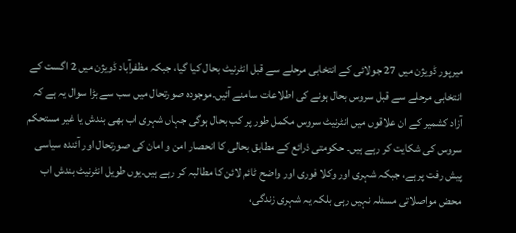میرپور ڈویژن میں 27 جولائی کے انتخابی مرحلے سے قبل انٹرنیٹ بحال کیا گیا، جبکہ مظفرآباد ڈویژن میں 2 اگست کے انتخابی مرحلے سے قبل سروس بحال ہونے کی اطلاعات سامنے آئیں۔موجودہ صورتحال میں سب سے بڑا سوال یہ ہے کہ آزاد کشمیر کے ان علاقوں میں انٹرنیٹ سروس مکمل طور پر کب بحال ہوگی جہاں شہری اب بھی بندش یا غیر مستحکم سروس کی شکایت کر رہے ہیں۔ حکومتی ذرائع کے مطابق بحالی کا انحصار امن و امان کی صورتحال اور آئندہ سیاسی پیش رفت پر ہے، جبکہ شہری اور وکلا فوری اور واضح ٹائم لائن کا مطالبہ کر رہے ہیں۔یوں طویل انٹرنیٹ بندش اب محض مواصلاتی مسئلہ نہیں رہی بلکہ یہ شہری زندگی،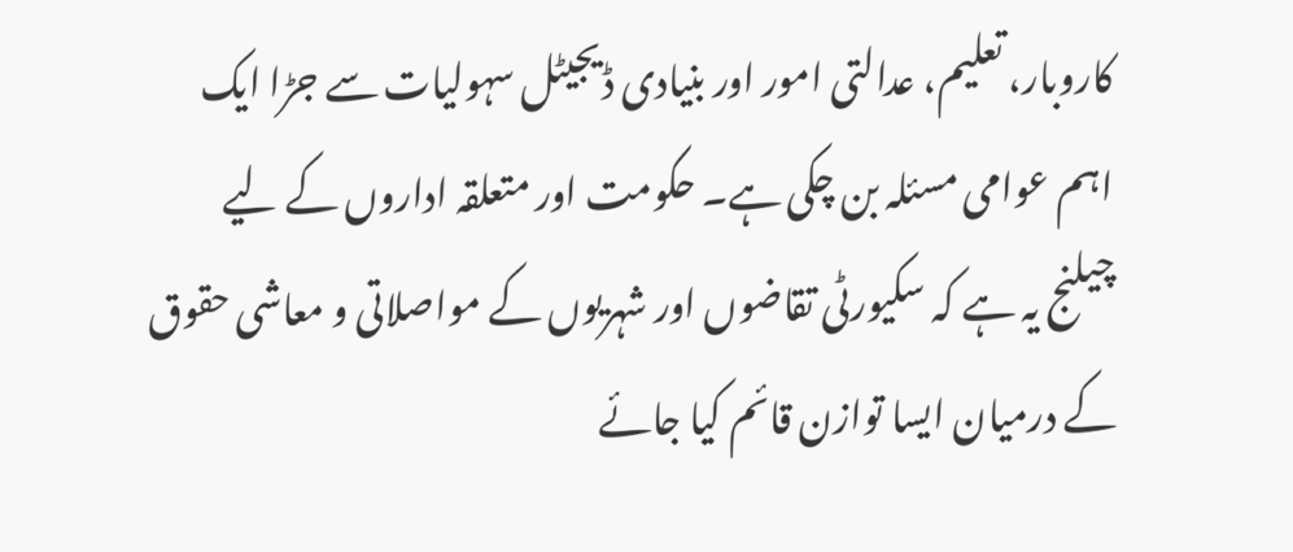کاروبار، تعلیم، عدالتی امور اور بنیادی ڈیجیٹل سہولیات سے جڑا ایک اہم عوامی مسئلہ بن چکی ہے۔ حکومت اور متعلقہ اداروں کے لیے چیلنج یہ ہے کہ سکیورٹی تقاضوں اور شہریوں کے مواصلاتی و معاشی حقوق کے درمیان ایسا توازن قائم کیا جائے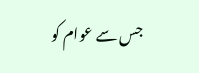جس سے عوام کو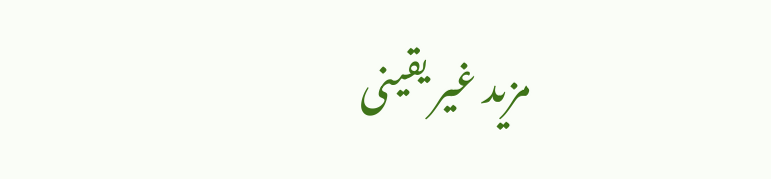مزید غیر یقینی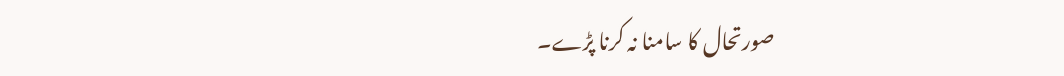صورتحال کا سامنا نہ کرنا پڑے۔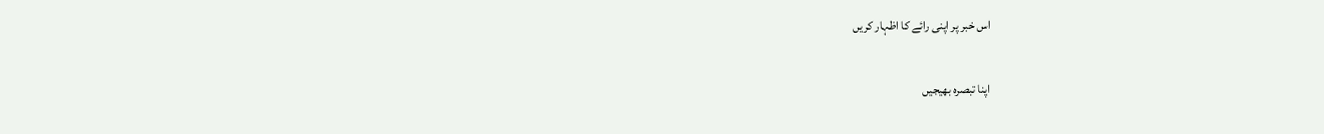اس خبر پر اپنی رائے کا اظہار کریں

اپنا تبصرہ بھیجیں